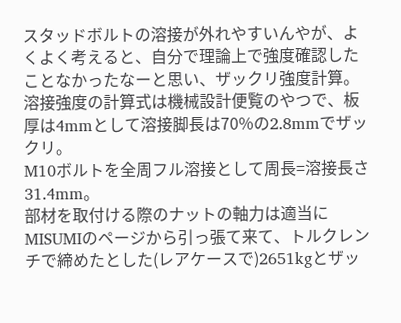スタッドボルトの溶接が外れやすいんやが、よくよく考えると、自分で理論上で強度確認したことなかったなーと思い、ザックリ強度計算。
溶接強度の計算式は機械設計便覧のやつで、板厚は4mmとして溶接脚長は70%の2.8mmでザックリ。
M10ボルトを全周フル溶接として周長=溶接長さ31.4mm。
部材を取付ける際のナットの軸力は適当にMISUMIのページから引っ張て来て、トルクレンチで締めたとした(レアケースで)2651kgとザッ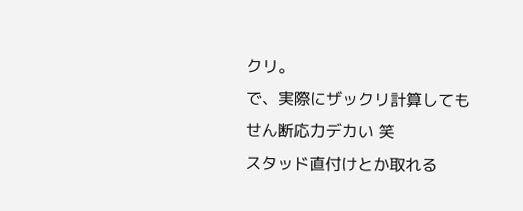クリ。
で、実際にザックリ計算してもせん断応力デカい 笑
スタッド直付けとか取れる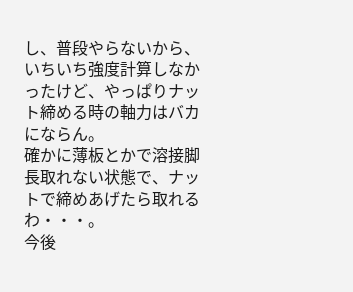し、普段やらないから、いちいち強度計算しなかったけど、やっぱりナット締める時の軸力はバカにならん。
確かに薄板とかで溶接脚長取れない状態で、ナットで締めあげたら取れるわ・・・。
今後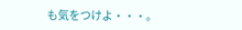も気をつけよ・・・。